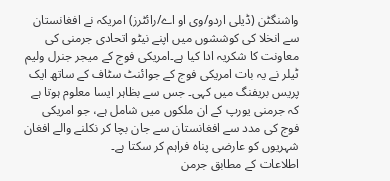واشنگٹن (ڈیلی اردو/وی او اے/رائٹرز) امریکہ نے افغانستان سے انخلا کی کوششوں میں اپنے نیٹو اتحادی جرمنی کی معاونت کا شکریہ ادا کیا ہے۔امریکی فوج کے میجر جنرل ولیم ٹیلر نے یہ بات امریکی فوج کے جوائنٹ سٹاف کے ساتھ ایک پریس بریفنگ میں کہی۔ جس سے بظاہر ایسا معلوم ہوتا ہے کہ جرمنی یورپ کے ان ملکوں میں شامل ہے، جو امریکی فوج کی مدد سے افغانستان سے جان بچا کر نکلنے والے افغان شہریوں کو عارضی پناہ فراہم کر سکتا ہے۔
اطلاعات کے مطابق جرمن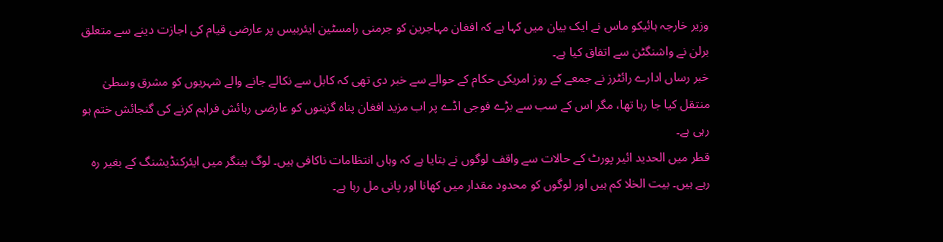وزیر خارجہ ہائیکو ماس نے ایک بیان میں کہا ہے کہ افغان مہاجرین کو جرمنی رامسٹین ایئربیس پر عارضی قیام کی اجازت دینے سے متعلق برلن نے واشنگٹن سے اتفاق کیا ہے۔
خبر رساں ادارے رائٹرز نے جمعے کے روز امریکی حکام کے حوالے سے خبر دی تھی کہ کابل سے نکالے جانے والے شہریوں کو مشرق وسطیٰ منتقل کیا جا رہا تھا، مگر اس کے سب سے بڑے فوجی اڈے پر اب مزید افغان پناہ گزینوں کو عارضی رہائش فراہم کرنے کی گنجائش ختم ہو رہی ہے۔
قطر میں الحدید ائیر پورٹ کے حالات سے واقف لوگوں نے بتایا ہے کہ وہاں انتظامات ناکافی ہیں۔ لوگ ہینگر میں ایئرکنڈیشنگ کے بغیر رہ رہے ہیں۔ بیت الخلا کم ہیں اور لوگوں کو محدود مقدار میں کھانا اور پانی مل رہا ہے۔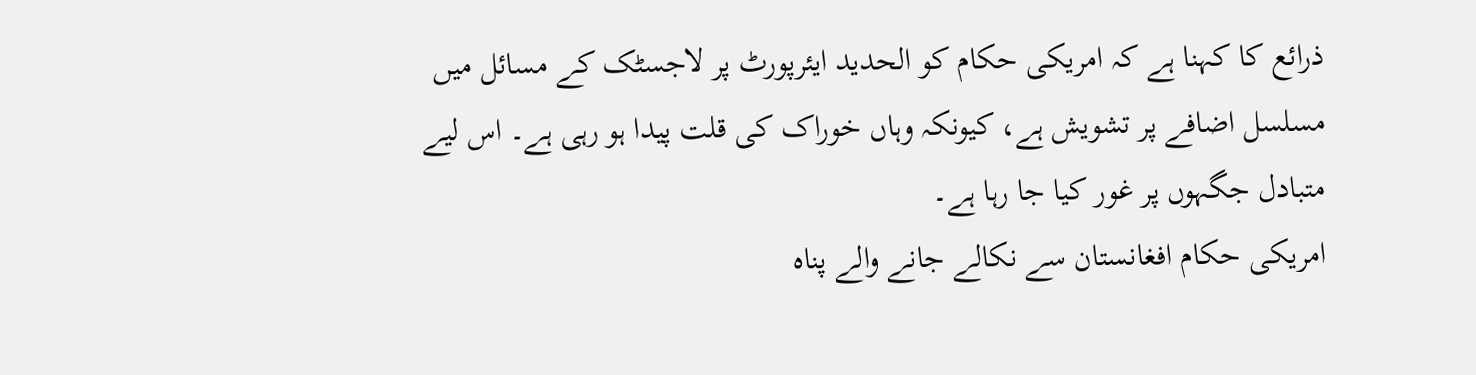ذرائع کا کہنا ہے کہ امریکی حکام کو الحدید ایئرپورٹ پر لاجسٹک کے مسائل میں مسلسل اضافے پر تشویش ہے، کیونکہ وہاں خوراک کی قلت پیدا ہو رہی ہے۔ اس لیے متبادل جگہوں پر غور کیا جا رہا ہے۔
امریکی حکام افغانستان سے نکالے جانے والے پناہ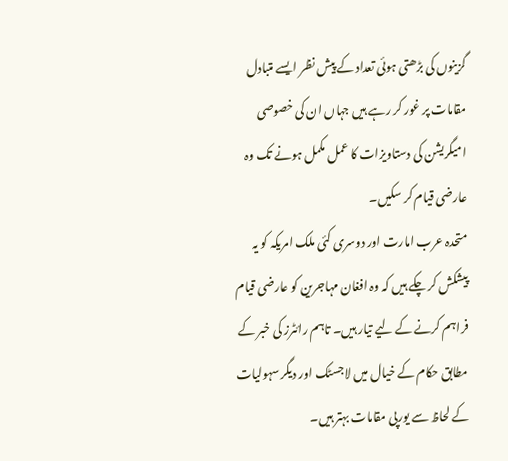گزینوں کی بڑھتی ہوئی تعداد کے پیش نظر ایسے متبادل مقامات پر غور کر رہے ہیں جہاں ان کی خصوصی امیگریشن کی دستاویزات کا عمل مکمل ہونے تک وہ عارضی قیام کر سکیں۔
متحدہ عرب امارت اور دوسری کئی ملک امریکہ کو یہ پیشکش کر چکے ہیں کہ وہ افغان مہاجرین کو عارضی قیام فراہم کرنے کے لیے تیار ہیں۔ تاہم رائٹرز کی خبر کے مطابق حکام کے خیال میں لاجسٹک اور دیگر سہولیات کے لحاظ سے یورپی مقامات بہتر ہیں۔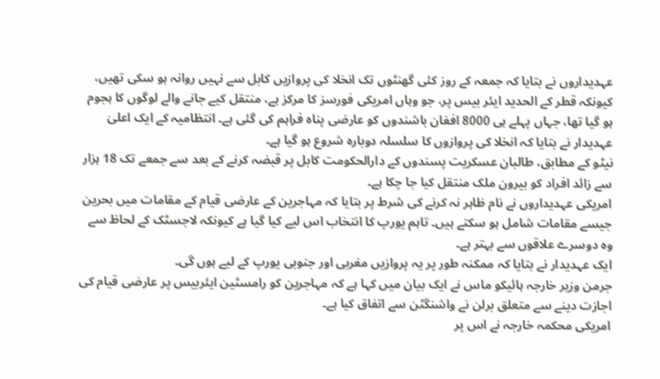عہدیداروں نے بتایا کہ جمعہ کے روز کئی گھنٹوں تک انخلا کی پروازیں کابل سے نہیں روانہ ہو سکی تھیں، کیونکہ قطر کے الحدید ایئر بیس پر، جو وہاں امریکی فورسز کا مرکز ہے، منتقل کیے جانے والے لوگوں کا ہجوم ہو گیا تھا، جہاں پہلے ہی 8000 افغان باشندوں کو عارضی پناہ فراہم کی گئی ہے۔ انتظامیہ کے ایک اعلیٰ عہدیدار نے بتایا کہ انخلا کی پروازوں کا سلسلہ دوبارہ شروع ہو گیا ہے۔
نیٹو کے مطابق، طالبان عسکریت پسندوں کے دارالحکومت کابل پر قبضہ کرنے کے بعد سے جمعے تک 18 ہزار سے زائد افراد کو بیرون ملک منتقل کیا جا چکا ہے۔
امریکی عہدیداروں نے نام ظاہر نہ کرنے کی شرط پر بتایا کہ مہاجرین کے عارضی قیام کے مقامات میں بحرین جیسے مقامات شامل ہو سکتے ہیں۔ تاہم یورپ کا انتخاب اس لیے کیا گیا ہے کیونکہ لاجسٹک کے لحاظ سے وہ دوسرے علاقوں سے بہتر ہے۔
ایک عہدیدار نے بتایا کہ ممکنہ طور پر یہ پروازیں مغربی اور جنوبی یورپ کے لیے ہوں گی۔
جرمن وزیر خارجہ ہائیکو ماس نے ایک بیان میں کہا ہے کہ مہاجرین کو رامسٹین ایئربیس پر عارضی قیام کی اجازت دینے سے متعلق برلن نے واشنگٹن سے اتفاق کیا ہے۔
امریکی محکمہ خارجہ نے اس پر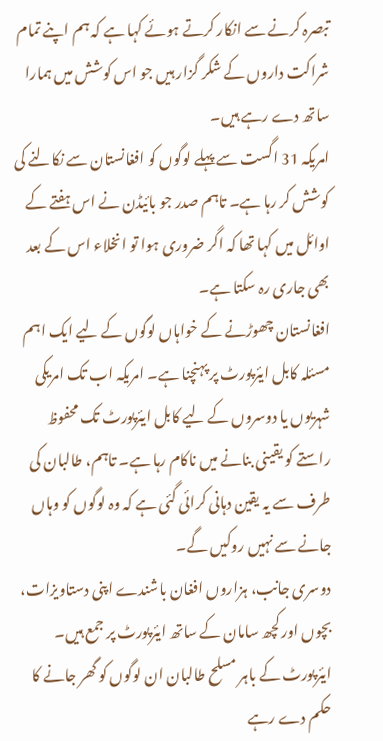تبصرہ کرنے سے انکار کرتے ہوئے کہا ہے کہ ہم اپنے تمام شراکت داروں کے شکر گزار ہیں جو اس کوشش میں ہمارا ساتھ دے رہے ہیں۔
امریکہ 31 اگست سے پہلے لوگوں کو افغانستان سے نکالنے کی کوشش کر رہا ہے۔ تاہم صدر جو بائیڈن نے اس ہفتے کے اوائل میں کہا تھا کہ اگر ضروری ہوا تو انخلاء اس کے بعد بھی جاری رہ سکتا ہے۔
افغانستان چھوڑنے کے خواہاں لوگوں کے لیے ایک اہم مسئلہ کابل ایئرپورٹ پر پہنچنا ہے۔ امریکہ اب تک امریکی شہریوں یا دوسروں کے لیے کابل ایئرپورٹ تک محفوظ راستے کو یقینی بنانے میں ناکام رہا ہے۔ تاہم، طالبان کی طرف سے یہ یقین دہانی کرائی گئی ہے کہ وہ لوگوں کو وہاں جانے سے نہیں روکیں گے۔
دوسری جانب، ہزاروں افغان باشندے اپنی دستاویزات، بچوں اور کچھ سامان کے ساتھ ایئرپورٹ پر جمع ہیں۔ ایئرپورٹ کے باہر مسلح طالبان ان لوگوں کو گھر جانے کا حکم دے رہے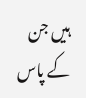ہیں جن کے پاس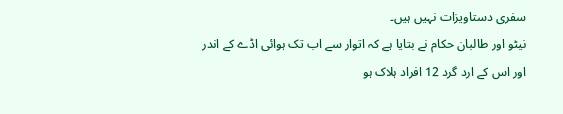سفری دستاویزات نہیں ہیں۔
نیٹو اور طالبان حکام نے بتایا ہے کہ اتوار سے اب تک ہوائی اڈے کے اندر اور اس کے ارد گرد 12 افراد ہلاک ہو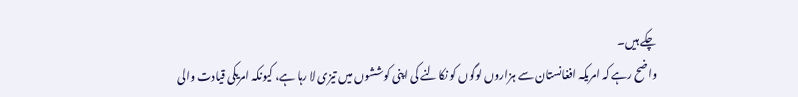چکے ہیں۔
واضح رہے کہ امریکہ افغانستان سے ہزاروں لوگوں کو نکالنے کی اپنی کوششوں میں تیزی لا رہا ہے، کیونکہ امریکی قیادت والی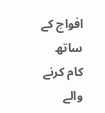افواج کے ساتھ کام کرنے والے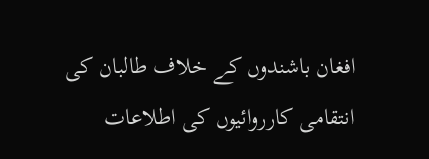افغان باشندوں کے خلاف طالبان کی انتقامی کارروائیوں کی اطلاعات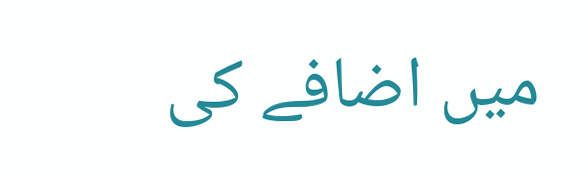میں اضافے کی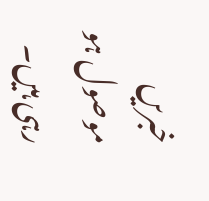خبریں موصول ہو رہی ہیں۔